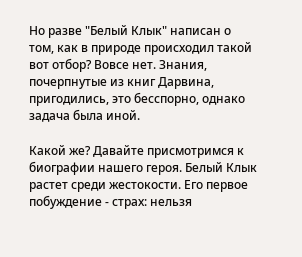Но разве "Белый Клык" написан о том, как в природе происходил такой вот отбор? Вовсе нет. Знания, почерпнутые из книг Дарвина, пригодились, это бесспорно, однако задача была иной.

Какой же? Давайте присмотримся к биографии нашего героя. Белый Клык растет среди жестокости. Его первое побуждение - страх: нельзя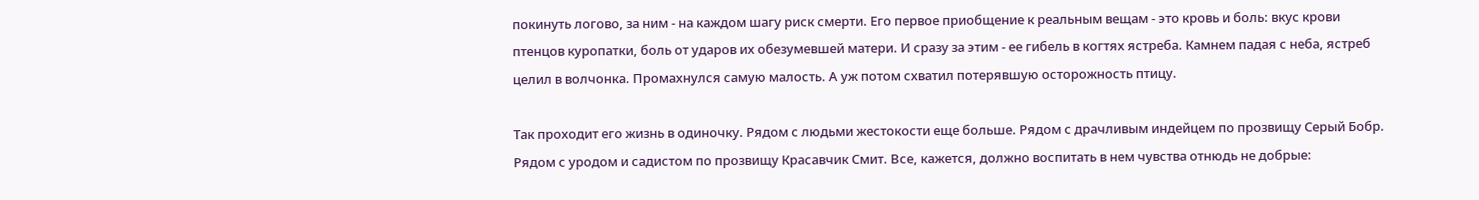покинуть логово, за ним - на каждом шагу риск смерти. Его первое приобщение к реальным вещам - это кровь и боль: вкус крови птенцов куропатки, боль от ударов их обезумевшей матери. И сразу за этим - ее гибель в когтях ястреба. Камнем падая с неба, ястреб целил в волчонка. Промахнулся самую малость. А уж потом схватил потерявшую осторожность птицу.

Так проходит его жизнь в одиночку. Рядом с людьми жестокости еще больше. Рядом с драчливым индейцем по прозвищу Серый Бобр. Рядом с уродом и садистом по прозвищу Красавчик Смит. Все, кажется, должно воспитать в нем чувства отнюдь не добрые: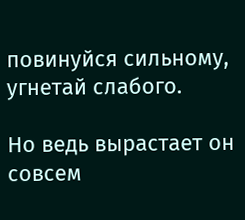повинуйся сильному, угнетай слабого.

Но ведь вырастает он совсем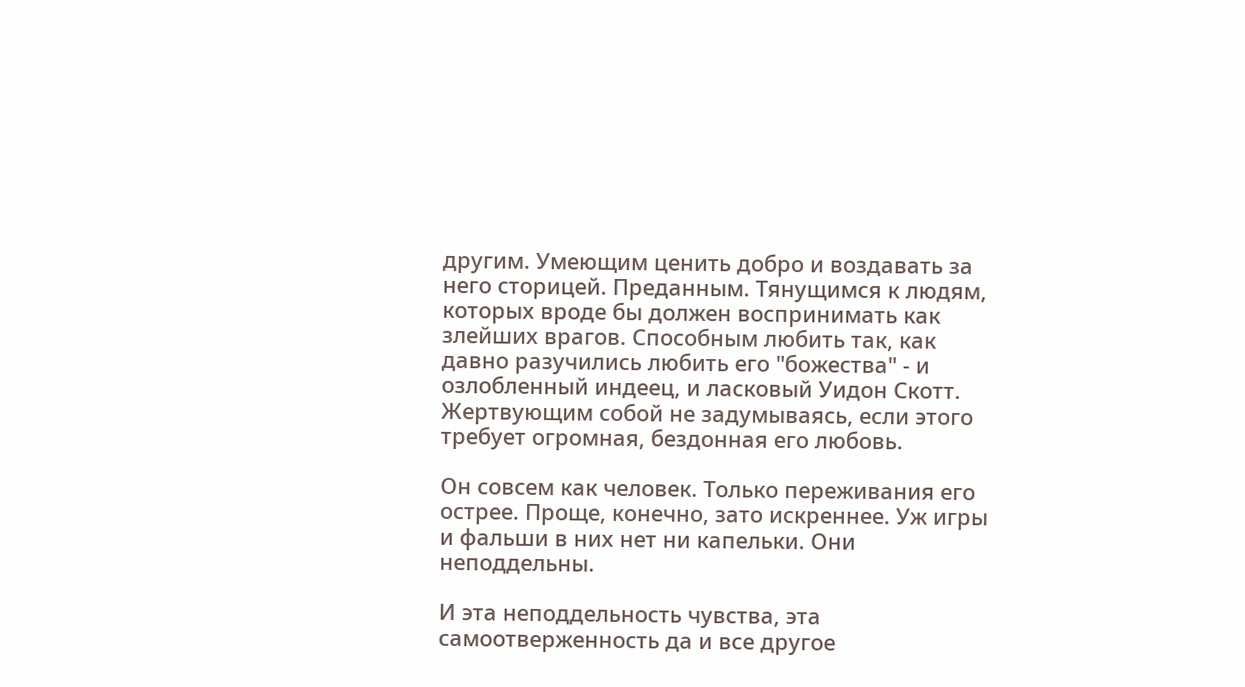другим. Умеющим ценить добро и воздавать за него сторицей. Преданным. Тянущимся к людям, которых вроде бы должен воспринимать как злейших врагов. Способным любить так, как давно разучились любить его "божества" - и озлобленный индеец, и ласковый Уидон Скотт. Жертвующим собой не задумываясь, если этого требует огромная, бездонная его любовь.

Он совсем как человек. Только переживания его острее. Проще, конечно, зато искреннее. Уж игры и фальши в них нет ни капельки. Они неподдельны.

И эта неподдельность чувства, эта самоотверженность да и все другое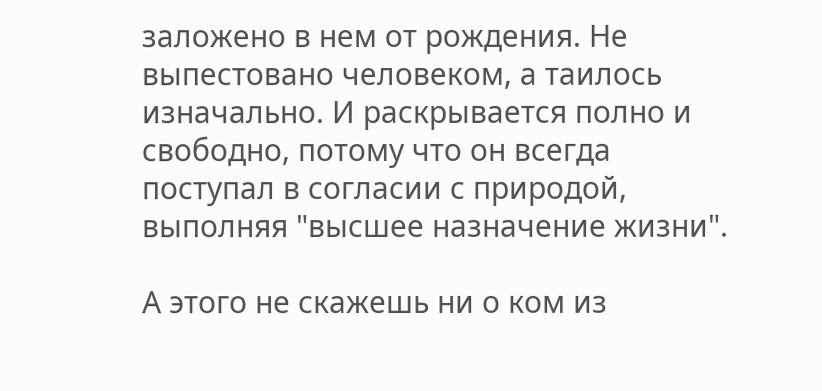заложено в нем от рождения. Не выпестовано человеком, а таилось изначально. И раскрывается полно и свободно, потому что он всегда поступал в согласии с природой, выполняя "высшее назначение жизни".

А этого не скажешь ни о ком из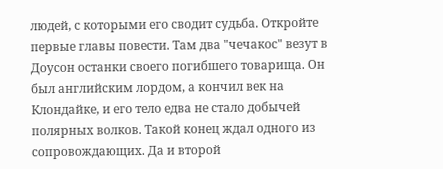людей, с которыми его сводит судьба. Откройте первые главы повести. Там два "чечакос" везут в Доусон останки своего погибшего товарища. Он был английским лордом, а кончил век на Клондайке, и его тело едва не стало добычей полярных волков. Такой конец ждал одного из сопровождающих. Да и второй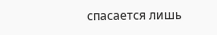спасается лишь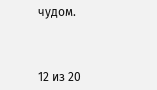чудом.



12 из 20